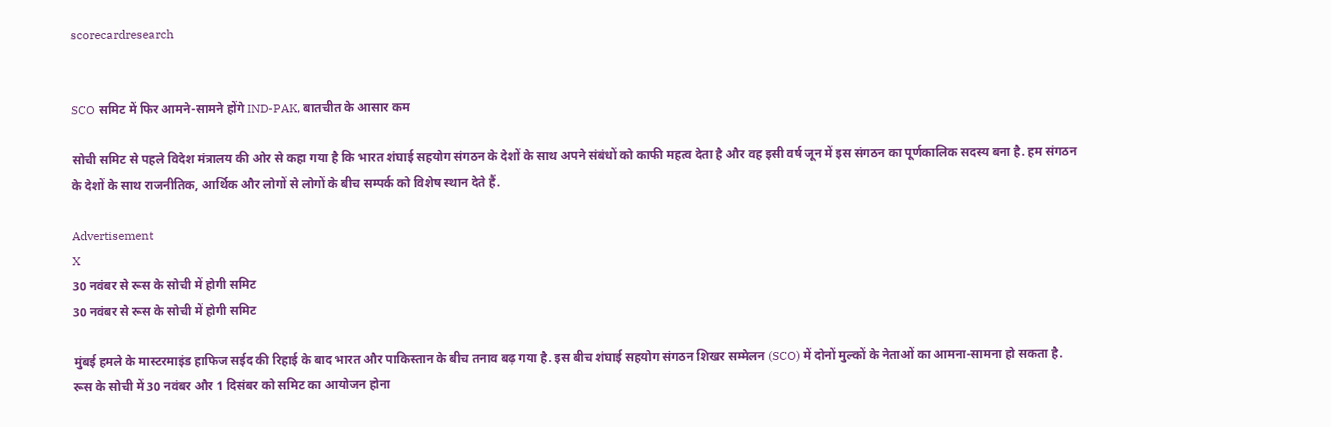scorecardresearch


SCO समिट में फिर आमने-सामने होंगे IND-PAK, बातचीत के आसार कम

सोची समिट से पहले विदेश मंत्रालय की ओर से कहा गया है कि भारत शंघाई सहयोग संगठन के देशों के साथ अपने संबंधों को काफी महत्व देता है और वह इसी वर्ष जून में इस संगठन का पूर्णकालिक सदस्य बना है. हम संगठन के देशों के साथ राजनीतिक, आर्थिक और लोगों से लोगों के बीच सम्पर्क को विशेष स्थान देते हैं.

Advertisement
X
30 नवंबर से रूस के सोची में होगी समिट
30 नवंबर से रूस के सोची में होगी समिट

मुंबई हमले के मास्टरमाइंड हाफिज सईद की रिहाई के बाद भारत और पाकिस्तान के बीच तनाव बढ़ गया है. इस बीच शंघाई सहयोग संगठन शिखर सम्मेलन (SCO) में दोनों मुल्कों के नेताओं का आमना-सामना हो सकता है. रूस के सोची में 30 नवंबर और 1 दिसंबर को समिट का आयोजन होना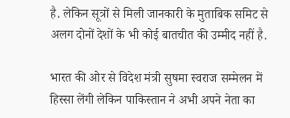है. लेकिन सूत्रों से मिली जानकारी के मुताबिक समिट से अलग दोनों देशों के भी कोई बातचीत की उम्मीद नहीं है.

भारत की ओर से विदेश मंत्री सुषमा स्वराज सम्मेलन में हिस्सा लेंगी लेकिन पाकिस्तान ने अभी अपने नेता का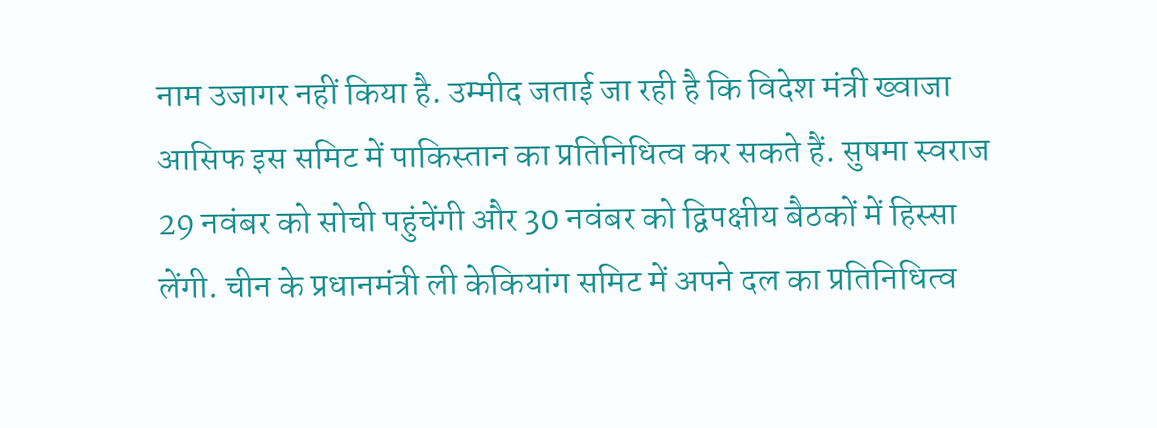नाम उजागर नहीं किया है. उम्मीद जताई जा रही है कि विदेश मंत्री ख्वाजा आसिफ इस समिट में पाकिस्तान का प्रतिनिधित्व कर सकते हैं. सुषमा स्वराज 29 नवंबर को सोची पहुंचेंगी और 30 नवंबर को द्विपक्षीय बैठकों में हिस्सा लेंगी. चीन के प्रधानमंत्री ली केकियांग समिट में अपने दल का प्रतिनिधित्व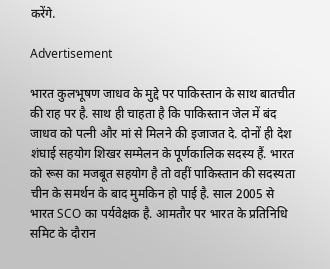करेंगे.

Advertisement

भारत कुलभूषण जाधव के मुद्दे पर पाकिस्तान के साथ बातचीत की राह पर है. साथ ही चाहता है कि पाकिस्तान जेल में बंद जाधव को पत्नी और मां से मिलने की इजाजत दे. दोनों ही देश शंघाई सहयोग शिखर सम्मेलन के पूर्णकालिक सदस्य हैं. भारत को रूस का मजबूत सहयोग है तो वहीं पाकिस्तान की सदस्यता चीन के समर्थन के बाद मुमकिन हो पाई है. साल 2005 से भारत SCO का पर्यवेक्षक है. आमतौर पर भारत के प्रतिनिधि समिट के दौरान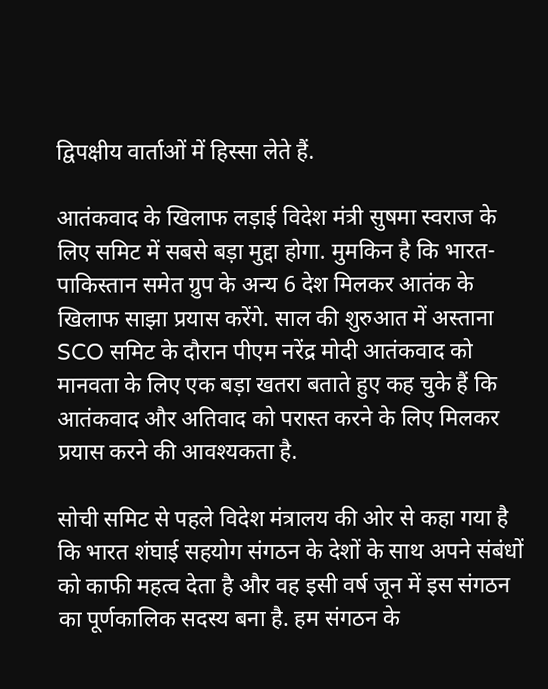द्विपक्षीय वार्ताओं में हिस्सा लेते हैं.

आतंकवाद के खिलाफ लड़ाई विदेश मंत्री सुषमा स्वराज के लिए समिट में सबसे बड़ा मुद्दा होगा. मुमकिन है कि भारत-पाकिस्तान समेत ग्रुप के अन्य 6 देश मिलकर आतंक के खिलाफ साझा प्रयास करेंगे. साल की शुरुआत में अस्ताना SCO समिट के दौरान पीएम नरेंद्र मोदी आतंकवाद को मानवता के लिए एक बड़ा खतरा बताते हुए कह चुके हैं कि आतंकवाद और अतिवाद को परास्त करने के लिए मिलकर प्रयास करने की आवश्यकता है.

सोची समिट से पहले विदेश मंत्रालय की ओर से कहा गया है कि भारत शंघाई सहयोग संगठन के देशों के साथ अपने संबंधों को काफी महत्व देता है और वह इसी वर्ष जून में इस संगठन का पूर्णकालिक सदस्य बना है. हम संगठन के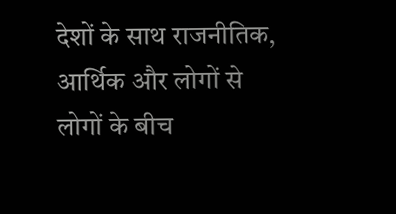देशों के साथ राजनीतिक, आर्थिक और लोगों से लोगों के बीच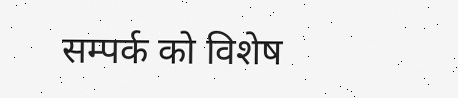सम्पर्क को विशेष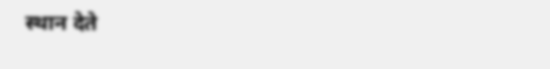स्थान देते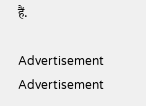हैं.

Advertisement
Advertisement